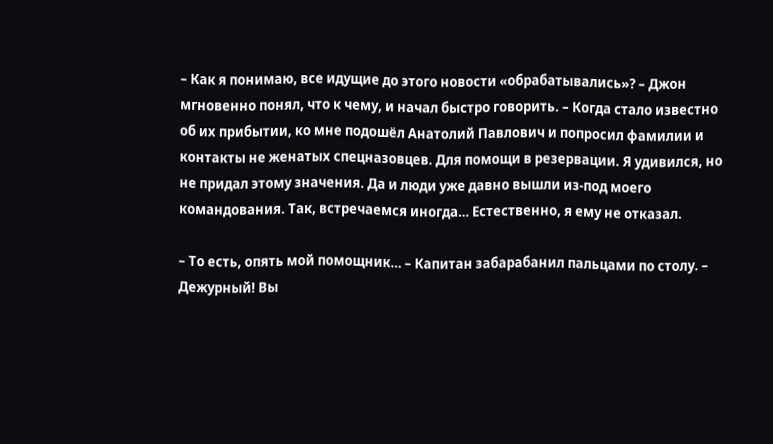– Как я понимаю, все идущие до этого новости «обрабатывались»? – Джон мгновенно понял, что к чему, и начал быстро говорить. – Когда стало известно об их прибытии, ко мне подошёл Анатолий Павлович и попросил фамилии и контакты не женатых спецназовцев. Для помощи в резервации. Я удивился, но не придал этому значения. Да и люди уже давно вышли из-под моего командования. Так, встречаемся иногда… Естественно, я ему не отказал.

– То есть, опять мой помощник… – Капитан забарабанил пальцами по столу. – Дежурный! Вы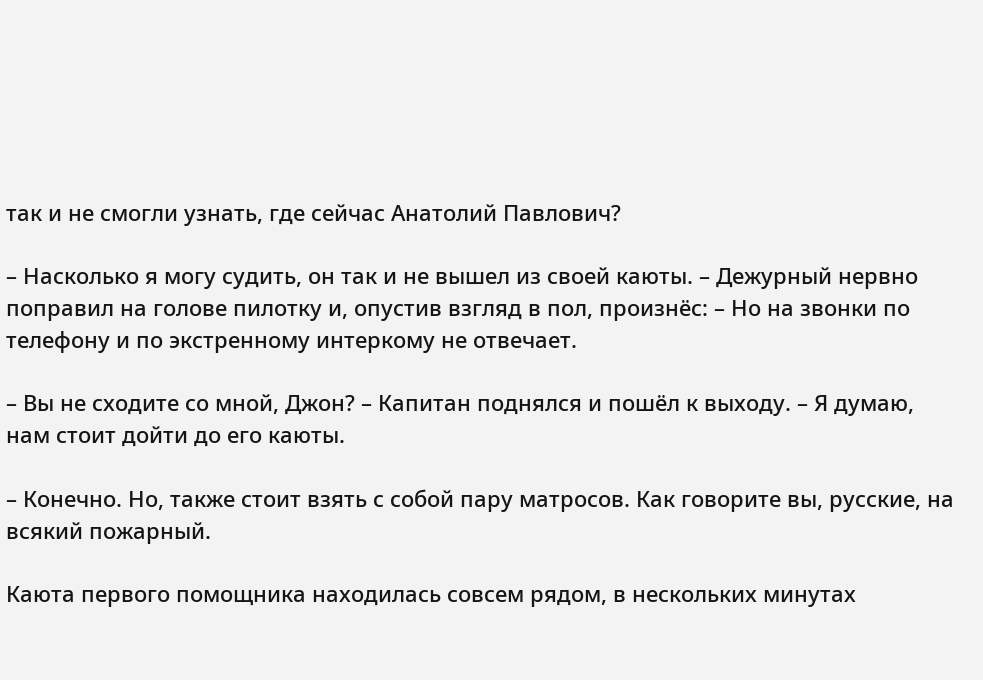так и не смогли узнать, где сейчас Анатолий Павлович?

– Насколько я могу судить, он так и не вышел из своей каюты. – Дежурный нервно поправил на голове пилотку и, опустив взгляд в пол, произнёс: – Но на звонки по телефону и по экстренному интеркому не отвечает.

– Вы не сходите со мной, Джон? – Капитан поднялся и пошёл к выходу. – Я думаю, нам стоит дойти до его каюты.

– Конечно. Но, также стоит взять с собой пару матросов. Как говорите вы, русские, на всякий пожарный.

Каюта первого помощника находилась совсем рядом, в нескольких минутах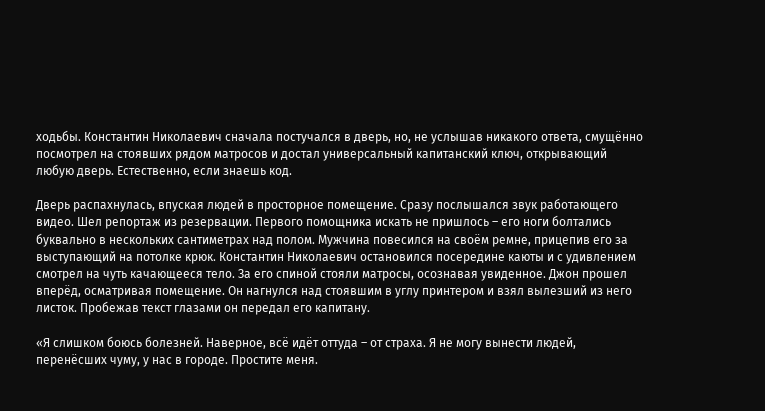ходьбы. Константин Николаевич сначала постучался в дверь, но, не услышав никакого ответа, смущённо посмотрел на стоявших рядом матросов и достал универсальный капитанский ключ, открывающий любую дверь. Естественно, если знаешь код.

Дверь распахнулась, впуская людей в просторное помещение. Сразу послышался звук работающего видео. Шел репортаж из резервации. Первого помощника искать не пришлось – его ноги болтались буквально в нескольких сантиметрах над полом. Мужчина повесился на своём ремне, прицепив его за выступающий на потолке крюк. Константин Николаевич остановился посередине каюты и с удивлением смотрел на чуть качающееся тело. За его спиной стояли матросы, осознавая увиденное. Джон прошел вперёд, осматривая помещение. Он нагнулся над стоявшим в углу принтером и взял вылезший из него листок. Пробежав текст глазами он передал его капитану.

«Я слишком боюсь болезней. Наверное, всё идёт оттуда – от страха. Я не могу вынести людей, перенёсших чуму, у нас в городе. Простите меня.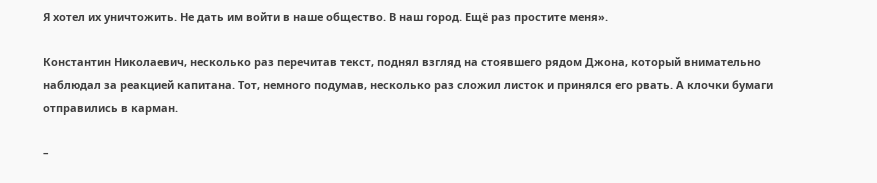Я хотел их уничтожить. Не дать им войти в наше общество. В наш город. Ещё раз простите меня».

Константин Николаевич, несколько раз перечитав текст, поднял взгляд на стоявшего рядом Джона, который внимательно наблюдал за реакцией капитана. Тот, немного подумав, несколько раз сложил листок и принялся его рвать. А клочки бумаги отправились в карман.

–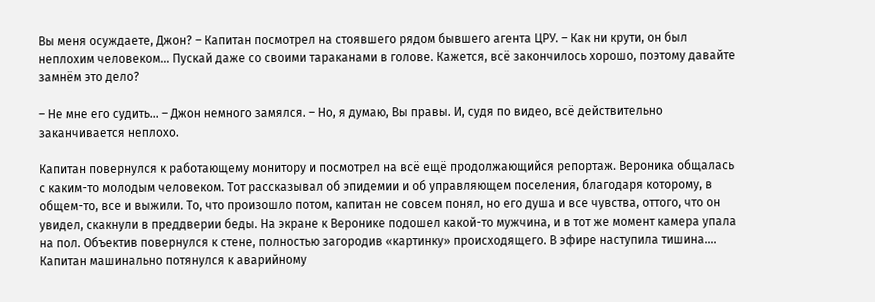Вы меня осуждаете, Джон? – Капитан посмотрел на стоявшего рядом бывшего агента ЦРУ. – Как ни крути, он был неплохим человеком… Пускай даже со своими тараканами в голове. Кажется, всё закончилось хорошо, поэтому давайте замнём это дело?

– Не мне его судить… – Джон немного замялся. – Но, я думаю, Вы правы. И, судя по видео, всё действительно заканчивается неплохо.

Капитан повернулся к работающему монитору и посмотрел на всё ещё продолжающийся репортаж. Вероника общалась с каким-то молодым человеком. Тот рассказывал об эпидемии и об управляющем поселения, благодаря которому, в общем-то, все и выжили. То, что произошло потом, капитан не совсем понял, но его душа и все чувства, оттого, что он увидел, скакнули в преддверии беды. На экране к Веронике подошел какой-то мужчина, и в тот же момент камера упала на пол. Объектив повернулся к стене, полностью загородив «картинку» происходящего. В эфире наступила тишина…. Капитан машинально потянулся к аварийному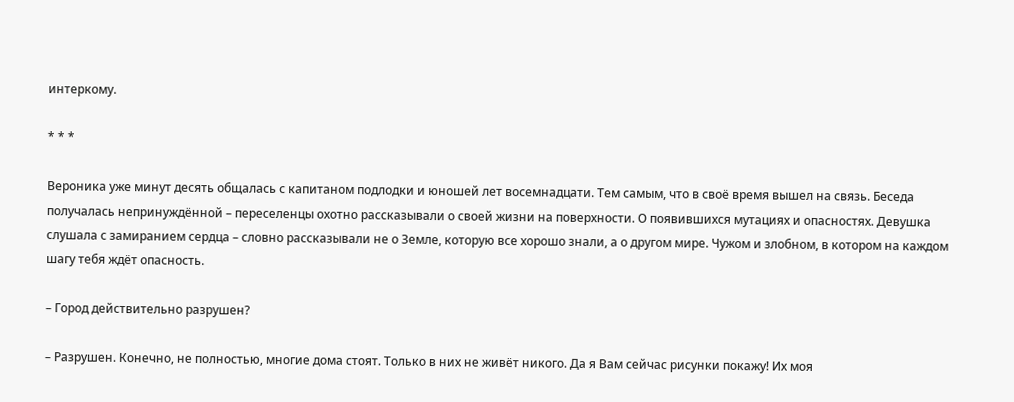интеркому.

* * *

Вероника уже минут десять общалась с капитаном подлодки и юношей лет восемнадцати. Тем самым, что в своё время вышел на связь. Беседа получалась непринуждённой – переселенцы охотно рассказывали о своей жизни на поверхности. О появившихся мутациях и опасностях. Девушка слушала с замиранием сердца – словно рассказывали не о Земле, которую все хорошо знали, а о другом мире. Чужом и злобном, в котором на каждом шагу тебя ждёт опасность.

– Город действительно разрушен?

– Разрушен. Конечно, не полностью, многие дома стоят. Только в них не живёт никого. Да я Вам сейчас рисунки покажу! Их моя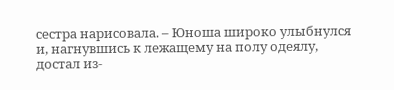сестра нарисовала. – Юноша широко улыбнулся и, нагнувшись к лежащему на полу одеялу, достал из-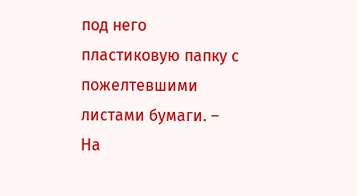под него пластиковую папку с пожелтевшими листами бумаги. – На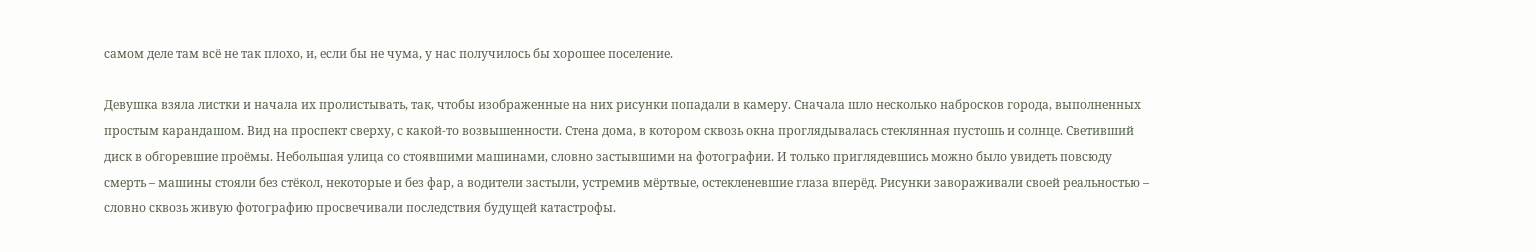самом деле там всё не так плохо, и, если бы не чума, у нас получилось бы хорошее поселение.

Девушка взяла листки и начала их пролистывать, так, чтобы изображенные на них рисунки попадали в камеру. Сначала шло несколько набросков города, выполненных простым карандашом. Вид на проспект сверху, с какой-то возвышенности. Стена дома, в котором сквозь окна проглядывалась стеклянная пустошь и солнце. Светивший диск в обгоревшие проёмы. Небольшая улица со стоявшими машинами, словно застывшими на фотографии. И только приглядевшись можно было увидеть повсюду смерть – машины стояли без стёкол, некоторые и без фар, а водители застыли, устремив мёртвые, остекленевшие глаза вперёд. Рисунки завораживали своей реальностью – словно сквозь живую фотографию просвечивали последствия будущей катастрофы.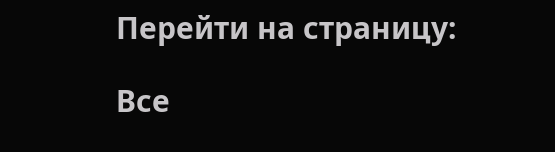Перейти на страницу:

Все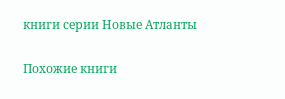книги серии Новые Атланты

Похожие книги